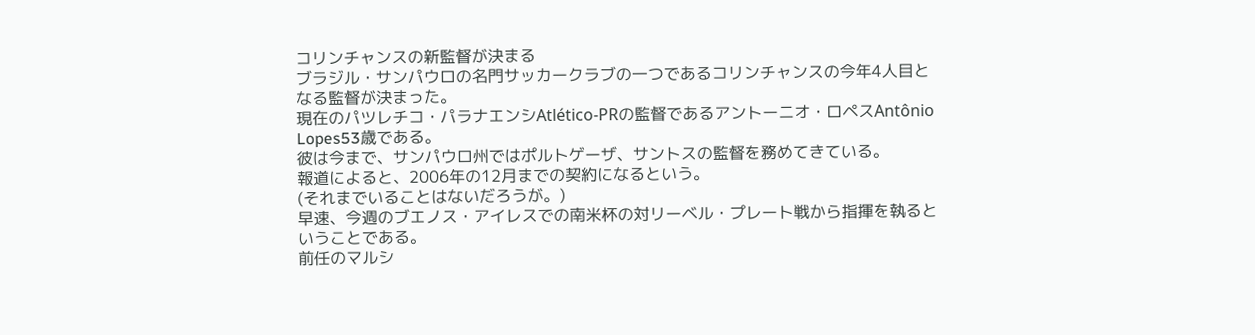コリンチャンスの新監督が決まる
ブラジル・サンパウロの名門サッカークラブの一つであるコリンチャンスの今年4人目となる監督が決まった。
現在のパツレチコ・パラナエンシAtlético-PRの監督であるアントーニオ・ロペスAntônio Lopes53歳である。
彼は今まで、サンパウロ州ではポルトゲーザ、サントスの監督を務めてきている。
報道によると、2006年の12月までの契約になるという。
(それまでいることはないだろうが。)
早速、今週のブエノス・アイレスでの南米杯の対リーベル・プレート戦から指揮を執るということである。
前任のマルシ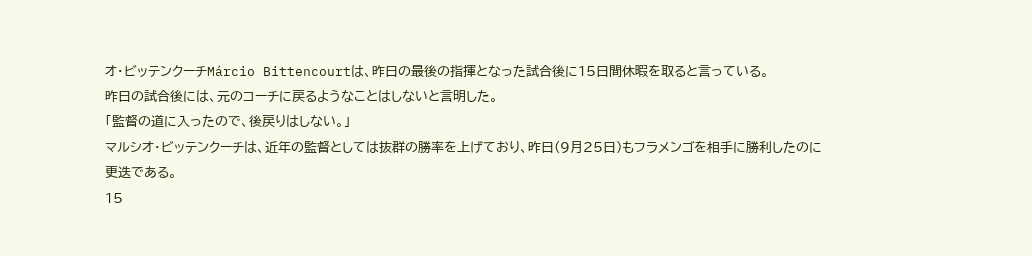オ・ビッテンクーチMárcio Bittencourtは、昨日の最後の指揮となった試合後に15日間休暇を取ると言っている。
昨日の試合後には、元のコーチに戻るようなことはしないと言明した。
「監督の道に入ったので、後戻りはしない。」
マルシオ・ビッテンクーチは、近年の監督としては抜群の勝率を上げており、昨日(9月25日)もフラメンゴを相手に勝利したのに更迭である。
15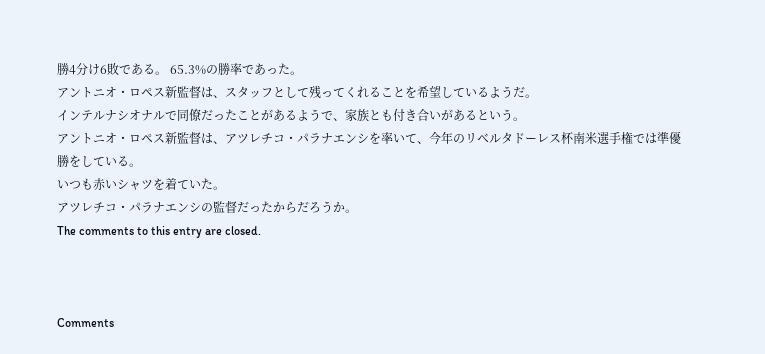勝4分け6敗である。 65.3%の勝率であった。
アントニオ・ロペス新監督は、スタッフとして残ってくれることを希望しているようだ。
インテルナシオナルで同僚だったことがあるようで、家族とも付き合いがあるという。
アントニオ・ロペス新監督は、アツレチコ・パラナエンシを率いて、今年のリベルタドーレス杯南米選手権では準優勝をしている。
いつも赤いシャツを着ていた。
アツレチコ・パラナエンシの監督だったからだろうか。
The comments to this entry are closed.



Comments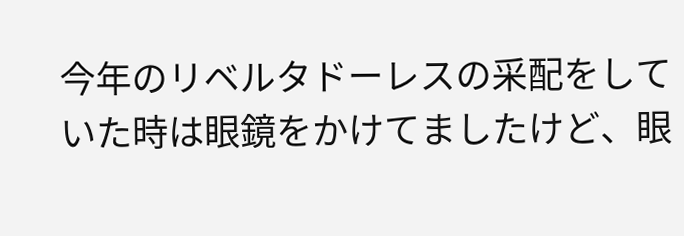今年のリベルタドーレスの采配をしていた時は眼鏡をかけてましたけど、眼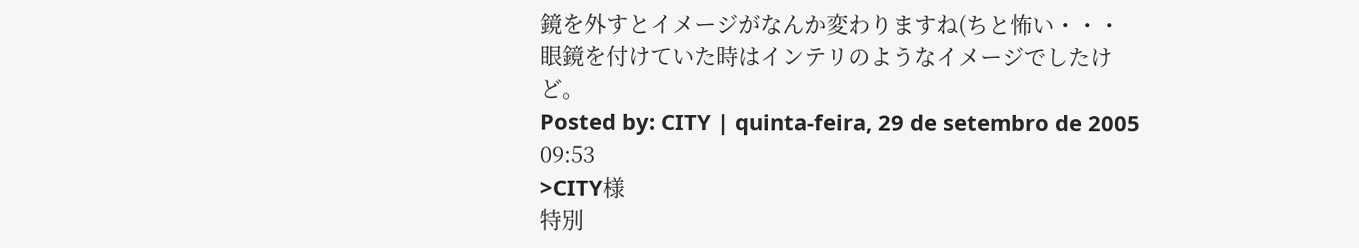鏡を外すとイメージがなんか変わりますね(ちと怖い・・・
眼鏡を付けていた時はインテリのようなイメージでしたけど。
Posted by: CITY | quinta-feira, 29 de setembro de 2005 09:53
>CITY様
特別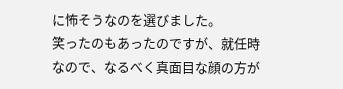に怖そうなのを選びました。
笑ったのもあったのですが、就任時なので、なるべく真面目な顔の方が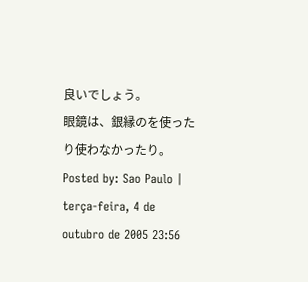良いでしょう。
眼鏡は、銀縁のを使ったり使わなかったり。
Posted by: Sao Paulo | terça-feira, 4 de outubro de 2005 23:56